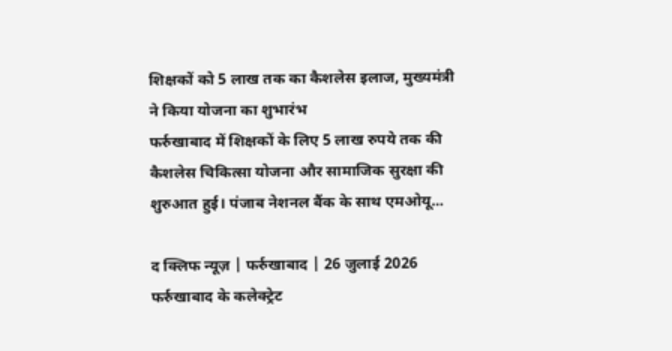शिक्षकों को 5 लाख तक का कैशलेस इलाज, मुख्यमंत्री ने किया योजना का शुभारंभ
फर्रुखाबाद में शिक्षकों के लिए 5 लाख रुपये तक की कैशलेस चिकित्सा योजना और सामाजिक सुरक्षा की शुरुआत हुई। पंजाब नेशनल बैंक के साथ एमओयू...

द क्लिफ न्यूज़ | फर्रुखाबाद | 26 जुलाई 2026
फर्रुखाबाद के कलेक्ट्रेट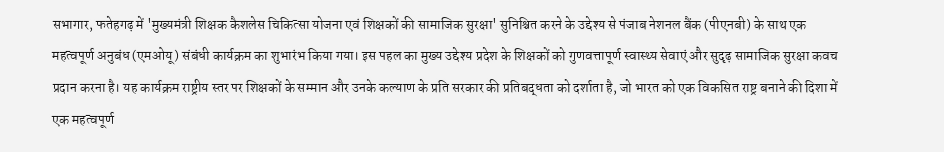सभागार, फतेहगढ़ में 'मुख्यमंत्री शिक्षक कैशलेस चिकित्सा योजना एवं शिक्षकों की सामाजिक सुरक्षा' सुनिश्चित करने के उद्देश्य से पंजाब नेशनल बैंक (पीएनबी) के साथ एक महत्वपूर्ण अनुबंध (एमओयू) संबंधी कार्यक्रम का शुभारंभ किया गया। इस पहल का मुख्य उद्देश्य प्रदेश के शिक्षकों को गुणवत्तापूर्ण स्वास्थ्य सेवाएं और सुदृढ़ सामाजिक सुरक्षा कवच प्रदान करना है। यह कार्यक्रम राष्ट्रीय स्तर पर शिक्षकों के सम्मान और उनके कल्याण के प्रति सरकार की प्रतिबद्धता को दर्शाता है, जो भारत को एक विकसित राष्ट्र बनाने की दिशा में एक महत्वपूर्ण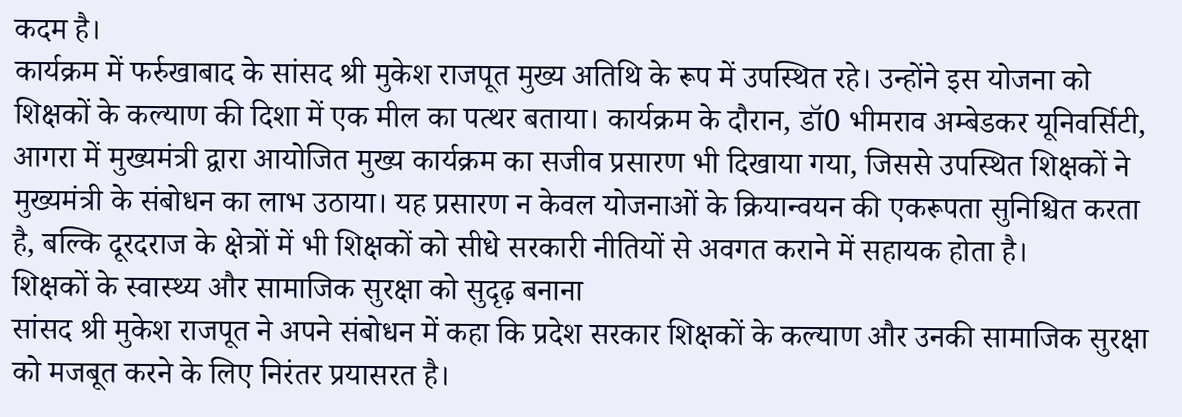कदम है।
कार्यक्रम में फर्रुखाबाद के सांसद श्री मुकेश राजपूत मुख्य अतिथि के रूप में उपस्थित रहे। उन्होंने इस योजना को शिक्षकों के कल्याण की दिशा में एक मील का पत्थर बताया। कार्यक्रम के दौरान, डॉ0 भीमराव अम्बेडकर यूनिवर्सिटी, आगरा में मुख्यमंत्री द्वारा आयोजित मुख्य कार्यक्रम का सजीव प्रसारण भी दिखाया गया, जिससे उपस्थित शिक्षकों ने मुख्यमंत्री के संबोधन का लाभ उठाया। यह प्रसारण न केवल योजनाओं के क्रियान्वयन की एकरूपता सुनिश्चित करता है, बल्कि दूरदराज के क्षेत्रों में भी शिक्षकों को सीधे सरकारी नीतियों से अवगत कराने में सहायक होता है।
शिक्षकों के स्वास्थ्य और सामाजिक सुरक्षा को सुदृढ़ बनाना
सांसद श्री मुकेश राजपूत ने अपने संबोधन में कहा कि प्रदेश सरकार शिक्षकों के कल्याण और उनकी सामाजिक सुरक्षा को मजबूत करने के लिए निरंतर प्रयासरत है।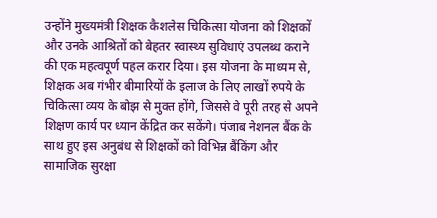उन्होंने मुख्यमंत्री शिक्षक कैशलेस चिकित्सा योजना को शिक्षकों और उनके आश्रितों को बेहतर स्वास्थ्य सुविधाएं उपलब्ध कराने की एक महत्वपूर्ण पहल करार दिया। इस योजना के माध्यम से, शिक्षक अब गंभीर बीमारियों के इलाज के लिए लाखों रुपये के चिकित्सा व्यय के बोझ से मुक्त होंगे, जिससे वे पूरी तरह से अपने शिक्षण कार्य पर ध्यान केंद्रित कर सकेंगे। पंजाब नेशनल बैंक के साथ हुए इस अनुबंध से शिक्षकों को विभिन्न बैंकिंग और सामाजिक सुरक्षा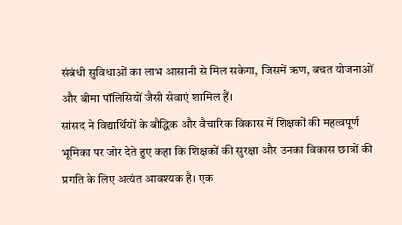संबंधी सुविधाओं का लाभ आसानी से मिल सकेगा, जिसमें ऋण, बचत योजनाओं और बीमा पॉलिसियों जैसी सेवाएं शामिल हैं।
सांसद ने विद्यार्थियों के बौद्धिक और वैचारिक विकास में शिक्षकों की महत्वपूर्ण भूमिका पर जोर देते हुए कहा कि शिक्षकों की सुरक्षा और उनका विकास छात्रों की प्रगति के लिए अत्यंत आवश्यक है। एक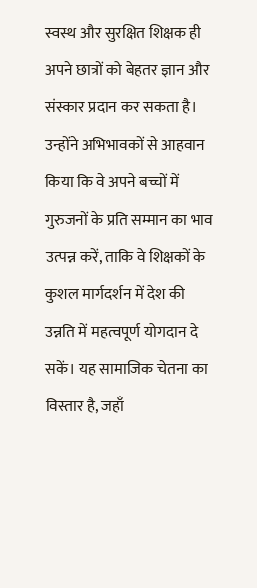स्वस्थ और सुरक्षित शिक्षक ही अपने छात्रों को बेहतर ज्ञान और संस्कार प्रदान कर सकता है। उन्होंने अभिभावकों से आहवान किया कि वे अपने बच्चों में गुरुजनों के प्रति सम्मान का भाव उत्पन्न करें, ताकि वे शिक्षकों के कुशल मार्गदर्शन में देश की उन्नति में महत्वपूर्ण योगदान दे सकें। यह सामाजिक चेतना का विस्तार है, जहाँ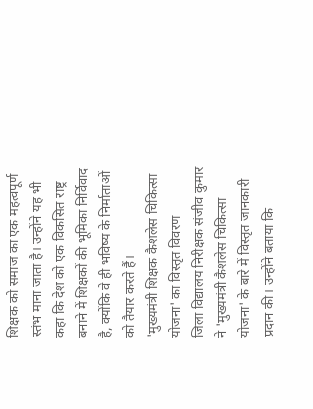शिक्षक को समाज का एक महत्वपूर्ण स्तंभ माना जाता है। उन्होंने यह भी कहा कि देश को एक विकसित राष्ट्र बनाने में शिक्षकों की भूमिका निर्विवाद है, क्योंकि वे ही भविष्य के निर्माताओं को तैयार करते हैं।
'मुख्यमंत्री शिक्षक कैशलेस चिकित्सा योजना' का विस्तृत विवरण
जिला विद्यालय निरीक्षक संजीव कुमार ने 'मुख्यमंत्री कैशलेस चिकित्सा योजना' के बारे में विस्तृत जानकारी प्रदान की। उन्होंने बताया कि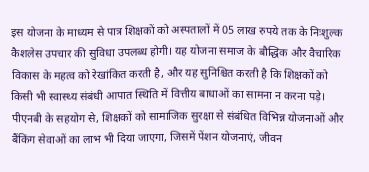इस योजना के माध्यम से पात्र शिक्षकों को अस्पतालों में 05 लाख रुपये तक के निःशुल्क कैशलेस उपचार की सुविधा उपलब्ध होगी। यह योजना समाज के बौद्धिक और वैचारिक विकास के महत्व को रेखांकित करती है, और यह सुनिश्चित करती है कि शिक्षकों को किसी भी स्वास्थ्य संबंधी आपात स्थिति में वित्तीय बाधाओं का सामना न करना पड़े। पीएनबी के सहयोग से, शिक्षकों को सामाजिक सुरक्षा से संबंधित विभिन्न योजनाओं और बैंकिंग सेवाओं का लाभ भी दिया जाएगा, जिसमें पेंशन योजनाएं, जीवन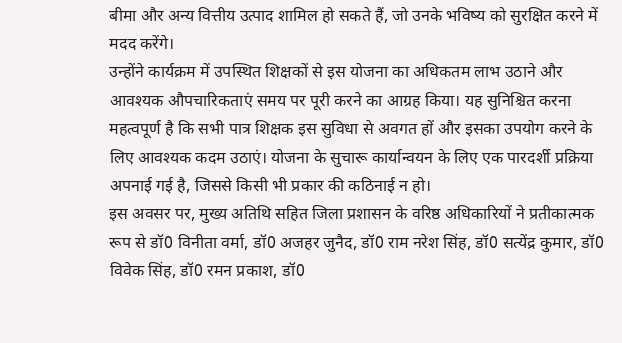बीमा और अन्य वित्तीय उत्पाद शामिल हो सकते हैं, जो उनके भविष्य को सुरक्षित करने में मदद करेंगे।
उन्होंने कार्यक्रम में उपस्थित शिक्षकों से इस योजना का अधिकतम लाभ उठाने और आवश्यक औपचारिकताएं समय पर पूरी करने का आग्रह किया। यह सुनिश्चित करना महत्वपूर्ण है कि सभी पात्र शिक्षक इस सुविधा से अवगत हों और इसका उपयोग करने के लिए आवश्यक कदम उठाएं। योजना के सुचारू कार्यान्वयन के लिए एक पारदर्शी प्रक्रिया अपनाई गई है, जिससे किसी भी प्रकार की कठिनाई न हो।
इस अवसर पर, मुख्य अतिथि सहित जिला प्रशासन के वरिष्ठ अधिकारियों ने प्रतीकात्मक रूप से डॉ0 विनीता वर्मा, डॉ0 अजहर जुनैद, डॉ0 राम नरेश सिंह, डॉ0 सत्येंद्र कुमार, डॉ0 विवेक सिंह, डॉ0 रमन प्रकाश, डॉ0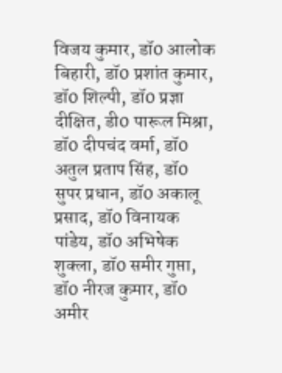विजय कुमार, डॉ0 आलोक बिहारी, डॉ0 प्रशांत कुमार, डॉ0 शिल्पी, डॉ0 प्रज्ञा दीक्षित, डी0 पारूल मिश्रा, डॉ0 दीपचंद वर्मा, डॉ0 अतुल प्रताप सिंह, डॉ0 सुपर प्रधान, डॉ0 अकालू प्रसाद, डॉ0 विनायक पांडेय, डॉ0 अभिषेक शुक्ला, डॉ0 समीर गुप्ता, डॉ0 नीरज कुमार, डॉ0 अमीर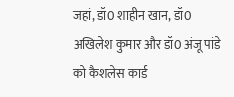जहां, डॉ0 शाहीन खान, डॉ0 अखिलेश कुमार और डॉ0 अंजू पांडे को कैशलेस कार्ड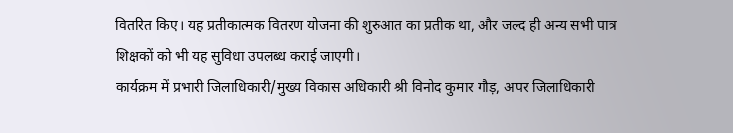वितरित किए। यह प्रतीकात्मक वितरण योजना की शुरुआत का प्रतीक था, और जल्द ही अन्य सभी पात्र शिक्षकों को भी यह सुविधा उपलब्ध कराई जाएगी।
कार्यक्रम में प्रभारी जिलाधिकारी/मुख्य विकास अधिकारी श्री विनोद कुमार गौड़, अपर जिलाधिकारी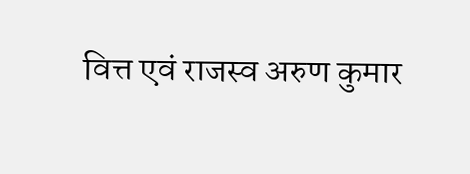वित्त एवं राजस्व अरुण कुमार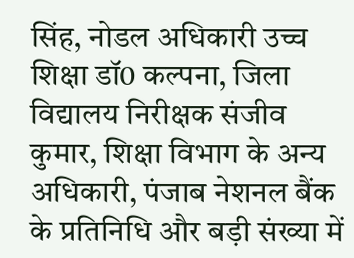सिंह, नोडल अधिकारी उच्च शिक्षा डॉ0 कल्पना, जिला विद्यालय निरीक्षक संजीव कुमार, शिक्षा विभाग के अन्य अधिकारी, पंजाब नेशनल बैंक के प्रतिनिधि और बड़ी संख्या में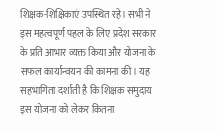शिक्षक-शिक्षिकाएं उपस्थित रहे। सभी ने इस महत्वपूर्ण पहल के लिए प्रदेश सरकार के प्रति आभार व्यक्त किया और योजना के सफल कार्यान्वयन की कामना की। यह सहभागिता दर्शाती है कि शिक्षक समुदाय इस योजना को लेकर कितना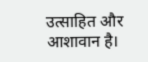उत्साहित और आशावान है।